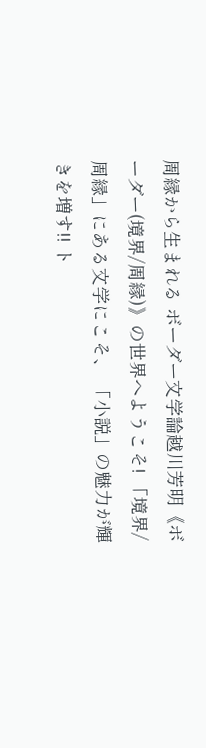周縁から生まれる ボーダー文学論越川芳明《ボーダー(境界/周縁)》の世界へようこそ! 「境界/周縁」にある文学にこそ、 「小説」の魅力が輝きを増す!! ト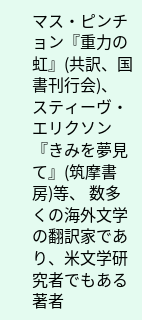マス・ピンチョン『重力の虹』(共訳、国書刊行会)、 スティーヴ・エリクソン『きみを夢見て』(筑摩書房)等、 数多くの海外文学の翻訳家であり、米文学研究者でもある 著者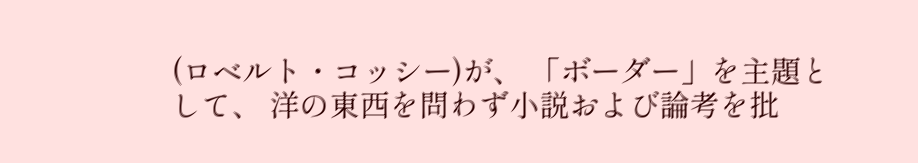(ロベルト・コッシー)が、 「ボーダー」を主題として、 洋の東西を問わず小説および論考を批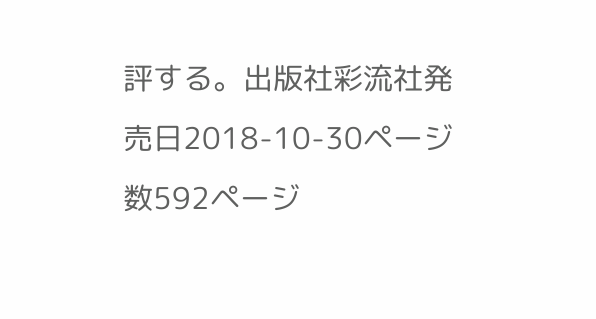評する。出版社彩流社発売日2018-10-30ページ数592ページ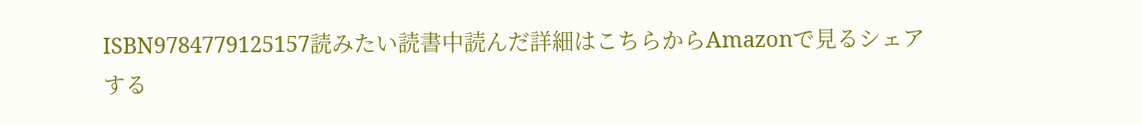ISBN9784779125157読みたい読書中読んだ詳細はこちらからAmazonで見るシェアする